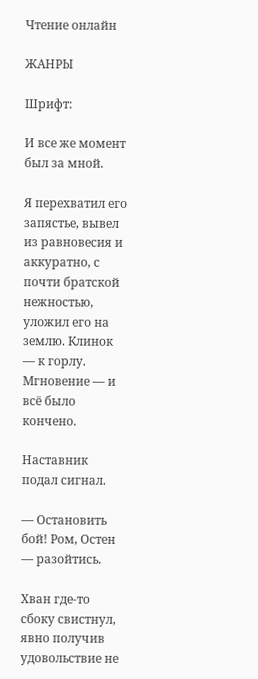Чтение онлайн

ЖАНРЫ

Шрифт:

И все же момент был за мной.

Я перехватил его запястье, вывел из равновесия и аккуратно, с почти братской нежностью, уложил его на землю. Клинок — к горлу. Мгновение — и всё было кончено.

Наставник подал сигнал.

— Остановить бой! Ром, Остен — разойтись.

Хван где-то сбоку свистнул, явно получив удовольствие не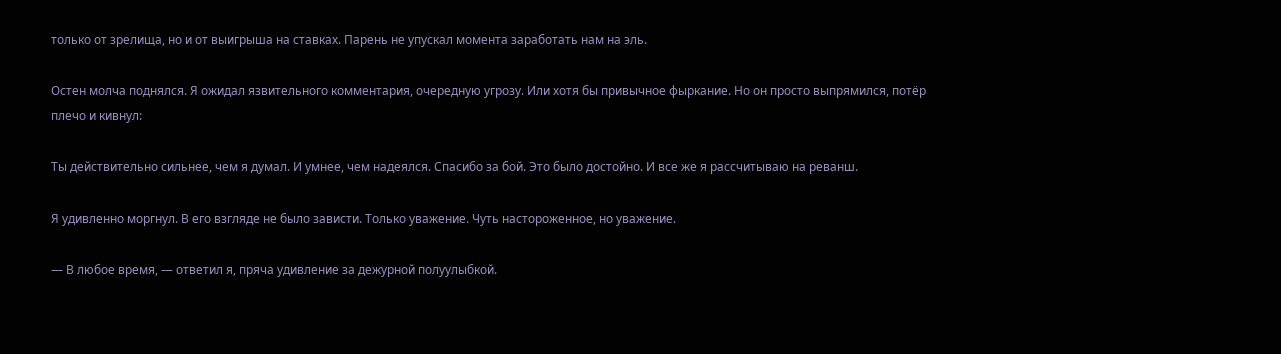только от зрелища, но и от выигрыша на ставках. Парень не упускал момента заработать нам на эль.

Остен молча поднялся. Я ожидал язвительного комментария, очередную угрозу. Или хотя бы привычное фыркание. Но он просто выпрямился, потёр плечо и кивнул:

Ты действительно сильнее, чем я думал. И умнее, чем надеялся. Спасибо за бой. Это было достойно. И все же я рассчитываю на реванш.

Я удивленно моргнул. В его взгляде не было зависти. Только уважение. Чуть настороженное, но уважение.

— В любое время, — ответил я, пряча удивление за дежурной полуулыбкой.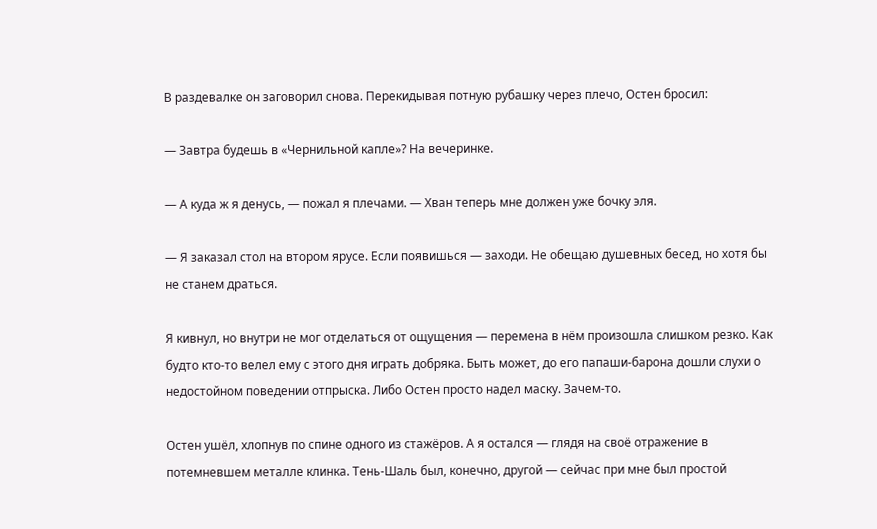В раздевалке он заговорил снова. Перекидывая потную рубашку через плечо, Остен бросил:

— Завтра будешь в «Чернильной капле»? На вечеринке.

— А куда ж я денусь, — пожал я плечами. — Хван теперь мне должен уже бочку эля.

— Я заказал стол на втором ярусе. Если появишься — заходи. Не обещаю душевных бесед, но хотя бы не станем драться.

Я кивнул, но внутри не мог отделаться от ощущения — перемена в нём произошла слишком резко. Как будто кто-то велел ему с этого дня играть добряка. Быть может, до его папаши-барона дошли слухи о недостойном поведении отпрыска. Либо Остен просто надел маску. Зачем-то.

Остен ушёл, хлопнув по спине одного из стажёров. А я остался — глядя на своё отражение в потемневшем металле клинка. Тень-Шаль был, конечно, другой — сейчас при мне был простой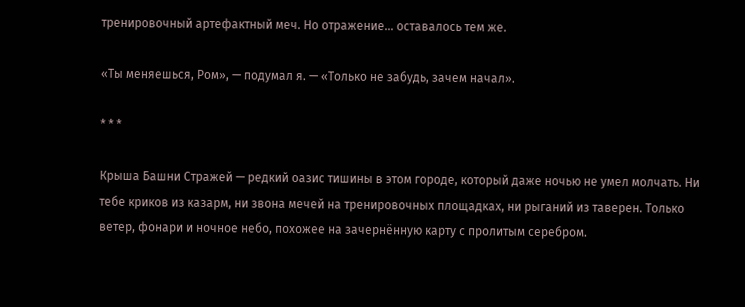тренировочный артефактный меч. Но отражение… оставалось тем же.

«Ты меняешься, Ром», — подумал я. — «Только не забудь, зачем начал».

* * *

Крыша Башни Стражей — редкий оазис тишины в этом городе, который даже ночью не умел молчать. Ни тебе криков из казарм, ни звона мечей на тренировочных площадках, ни рыганий из таверен. Только ветер, фонари и ночное небо, похожее на зачернённую карту с пролитым серебром.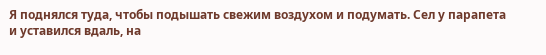Я поднялся туда, чтобы подышать свежим воздухом и подумать. Сел у парапета и уставился вдаль, на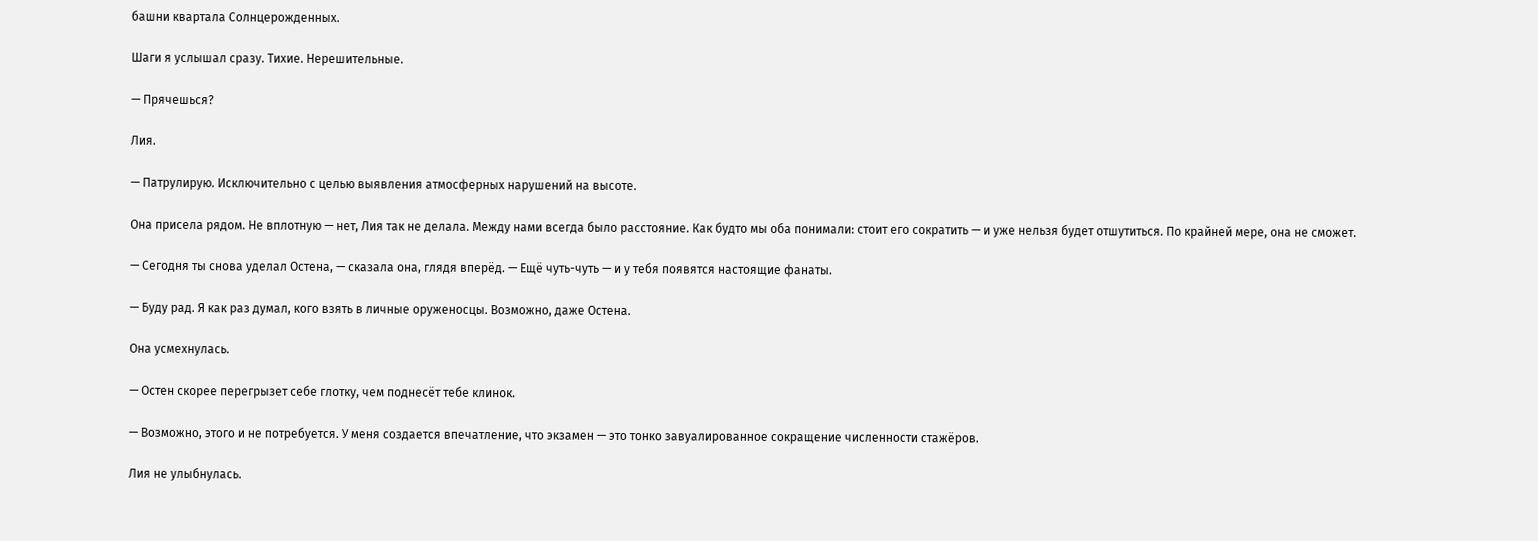башни квартала Солнцерожденных.

Шаги я услышал сразу. Тихие. Нерешительные.

— Прячешься?

Лия.

— Патрулирую. Исключительно с целью выявления атмосферных нарушений на высоте.

Она присела рядом. Не вплотную — нет, Лия так не делала. Между нами всегда было расстояние. Как будто мы оба понимали: стоит его сократить — и уже нельзя будет отшутиться. По крайней мере, она не сможет.

— Сегодня ты снова уделал Остена, — сказала она, глядя вперёд. — Ещё чуть-чуть — и у тебя появятся настоящие фанаты.

— Буду рад. Я как раз думал, кого взять в личные оруженосцы. Возможно, даже Остена.

Она усмехнулась.

— Остен скорее перегрызет себе глотку, чем поднесёт тебе клинок.

— Возможно, этого и не потребуется. У меня создается впечатление, что экзамен — это тонко завуалированное сокращение численности стажёров.

Лия не улыбнулась.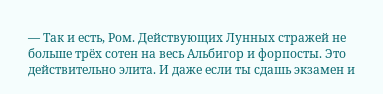— Так и есть, Ром. Действующих Лунных стражей не больше трёх сотен на весь Альбигор и форпосты. Это действительно элита. И даже если ты сдашь экзамен и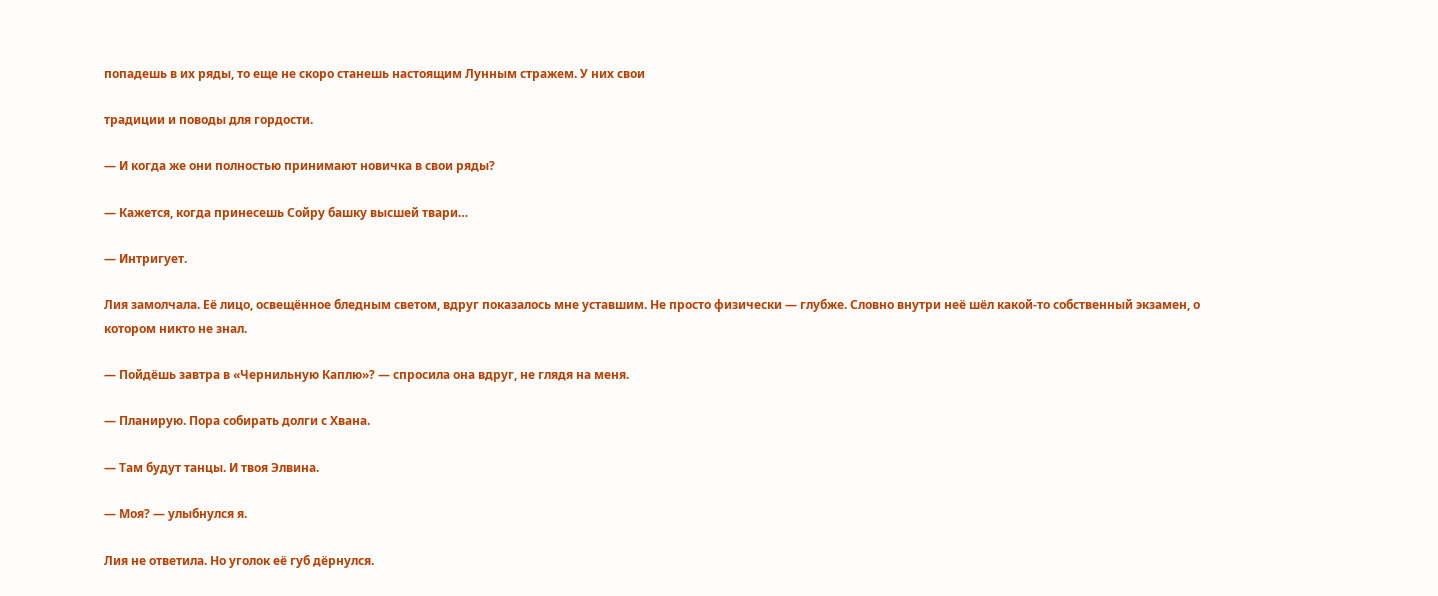попадешь в их ряды, то еще не скоро станешь настоящим Лунным стражем. У них свои

традиции и поводы для гордости.

— И когда же они полностью принимают новичка в свои ряды?

— Кажется, когда принесешь Сойру башку высшей твари…

— Интригует.

Лия замолчала. Её лицо, освещённое бледным светом, вдруг показалось мне уставшим. Не просто физически — глубже. Словно внутри неё шёл какой-то собственный экзамен, о котором никто не знал.

— Пойдёшь завтра в «Чернильную Каплю»? — спросила она вдруг, не глядя на меня.

— Планирую. Пора собирать долги с Хвана.

— Там будут танцы. И твоя Элвина.

— Моя? — улыбнулся я.

Лия не ответила. Но уголок её губ дёрнулся.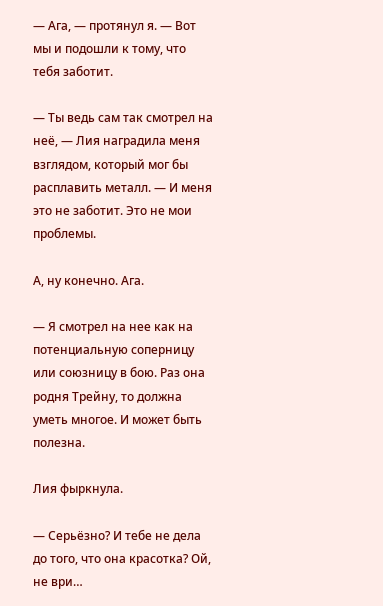— Ага, — протянул я. — Вот мы и подошли к тому, что тебя заботит.

— Ты ведь сам так смотрел на неё, — Лия наградила меня взглядом, который мог бы расплавить металл. — И меня это не заботит. Это не мои проблемы.

А, ну конечно. Ага.

— Я смотрел на нее как на потенциальную соперницу или союзницу в бою. Раз она родня Трейну, то должна уметь многое. И может быть полезна.

Лия фыркнула.

— Серьёзно? И тебе не дела до того, что она красотка? Ой, не ври…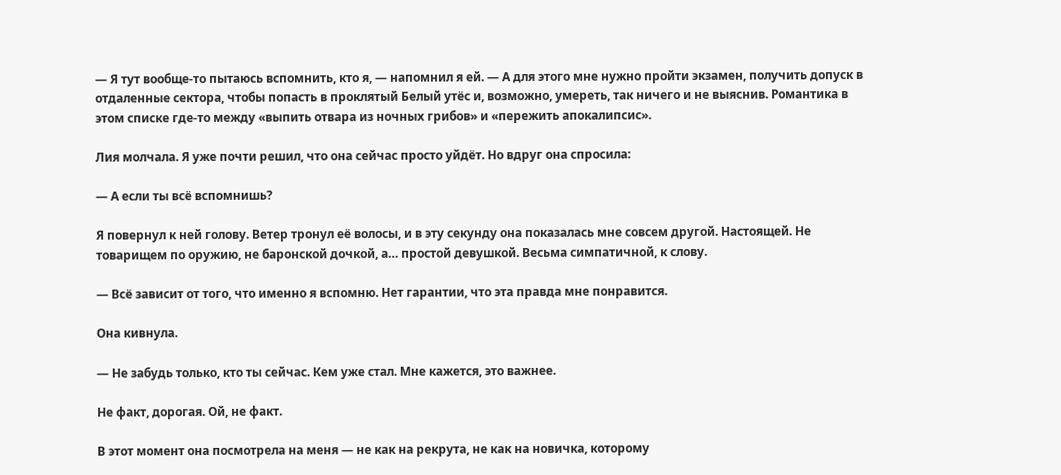— Я тут вообще-то пытаюсь вспомнить, кто я, — напомнил я ей. — А для этого мне нужно пройти экзамен, получить допуск в отдаленные сектора, чтобы попасть в проклятый Белый утёс и, возможно, умереть, так ничего и не выяснив. Романтика в этом списке где-то между «выпить отвара из ночных грибов» и «пережить апокалипсис».

Лия молчала. Я уже почти решил, что она сейчас просто уйдёт. Но вдруг она спросила:

— А если ты всё вспомнишь?

Я повернул к ней голову. Ветер тронул её волосы, и в эту секунду она показалась мне совсем другой. Настоящей. Не товарищем по оружию, не баронской дочкой, а… простой девушкой. Весьма симпатичной, к слову.

— Всё зависит от того, что именно я вспомню. Нет гарантии, что эта правда мне понравится.

Она кивнула.

— Не забудь только, кто ты сейчас. Кем уже стал. Мне кажется, это важнее.

Не факт, дорогая. Ой, не факт.

В этот момент она посмотрела на меня — не как на рекрута, не как на новичка, которому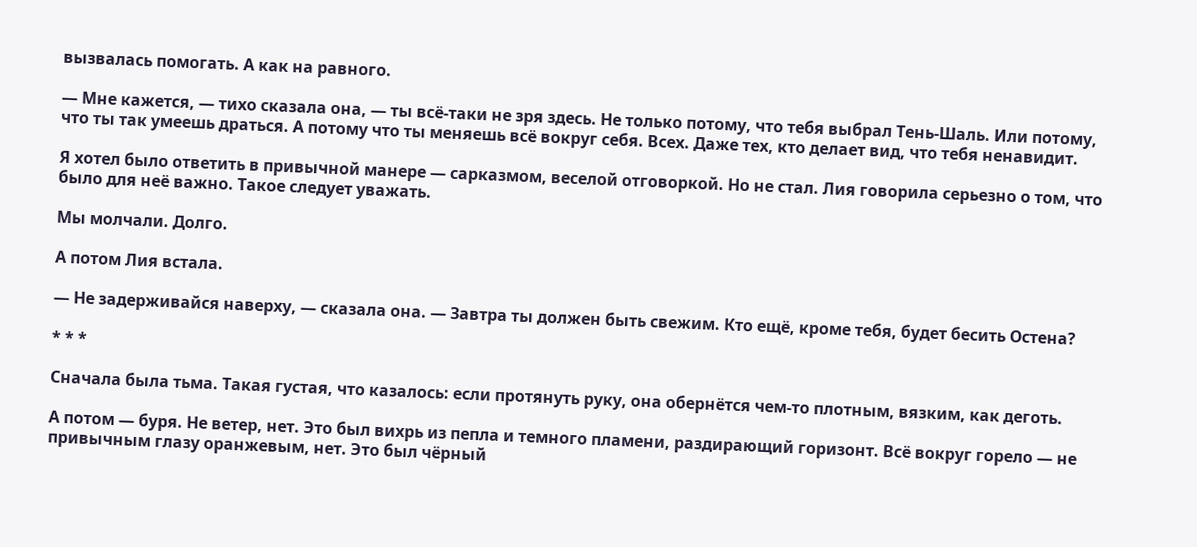вызвалась помогать. А как на равного.

— Мне кажется, — тихо сказала она, — ты всё-таки не зря здесь. Не только потому, что тебя выбрал Тень-Шаль. Или потому, что ты так умеешь драться. А потому что ты меняешь всё вокруг себя. Всех. Даже тех, кто делает вид, что тебя ненавидит.

Я хотел было ответить в привычной манере — сарказмом, веселой отговоркой. Но не стал. Лия говорила серьезно о том, что было для неё важно. Такое следует уважать.

Мы молчали. Долго.

А потом Лия встала.

— Не задерживайся наверху, — сказала она. — Завтра ты должен быть свежим. Кто ещё, кроме тебя, будет бесить Остена?

* * *

Сначала была тьма. Такая густая, что казалось: если протянуть руку, она обернётся чем-то плотным, вязким, как деготь.

А потом — буря. Не ветер, нет. Это был вихрь из пепла и темного пламени, раздирающий горизонт. Всё вокруг горело — не привычным глазу оранжевым, нет. Это был чёрный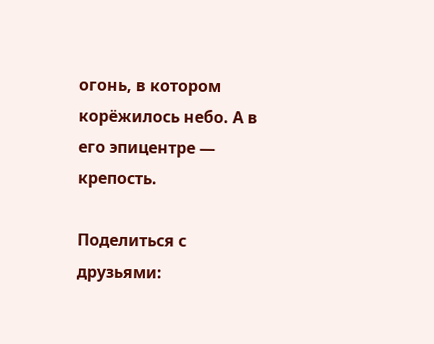огонь, в котором корёжилось небо. А в его эпицентре — крепость.

Поделиться с друзьями: